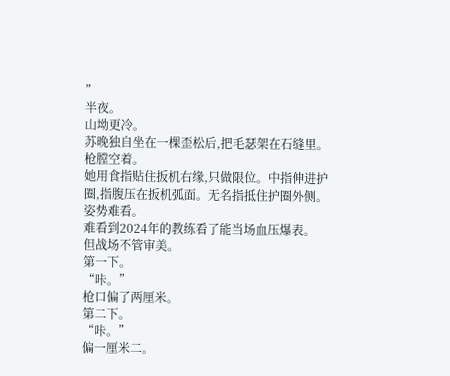”
半夜。
山坳更冷。
苏晚独自坐在一棵歪松后,把毛瑟架在石缝里。
枪膛空着。
她用食指贴住扳机右缘,只做限位。中指伸进护圈,指腹压在扳机弧面。无名指抵住护圈外侧。
姿势难看。
难看到2024年的教练看了能当场血压爆表。
但战场不管审美。
第一下。
“咔。”
枪口偏了两厘米。
第二下。
“咔。”
偏一厘米二。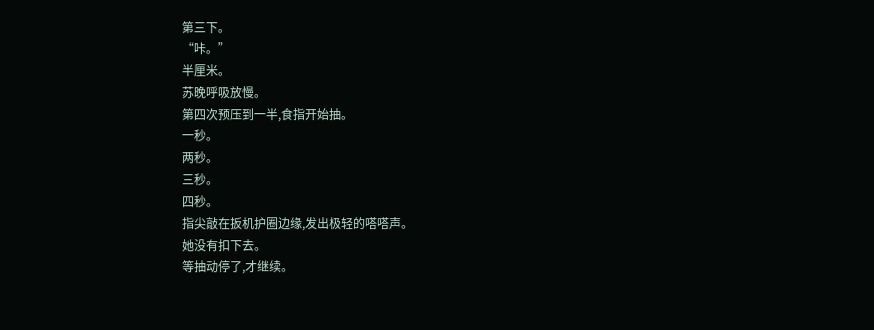第三下。
“咔。”
半厘米。
苏晚呼吸放慢。
第四次预压到一半,食指开始抽。
一秒。
两秒。
三秒。
四秒。
指尖敲在扳机护圈边缘,发出极轻的嗒嗒声。
她没有扣下去。
等抽动停了,才继续。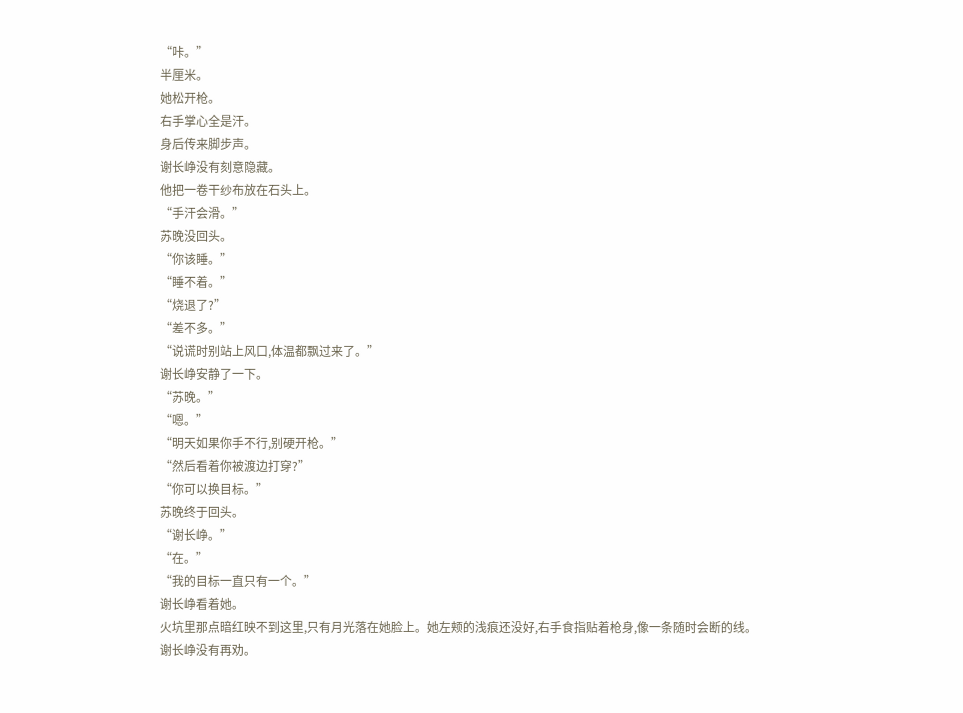“咔。”
半厘米。
她松开枪。
右手掌心全是汗。
身后传来脚步声。
谢长峥没有刻意隐藏。
他把一卷干纱布放在石头上。
“手汗会滑。”
苏晚没回头。
“你该睡。”
“睡不着。”
“烧退了?”
“差不多。”
“说谎时别站上风口,体温都飘过来了。”
谢长峥安静了一下。
“苏晚。”
“嗯。”
“明天如果你手不行,别硬开枪。”
“然后看着你被渡边打穿?”
“你可以换目标。”
苏晚终于回头。
“谢长峥。”
“在。”
“我的目标一直只有一个。”
谢长峥看着她。
火坑里那点暗红映不到这里,只有月光落在她脸上。她左颊的浅痕还没好,右手食指贴着枪身,像一条随时会断的线。
谢长峥没有再劝。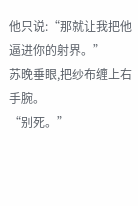他只说:“那就让我把他逼进你的射界。”
苏晚垂眼,把纱布缠上右手腕。
“别死。”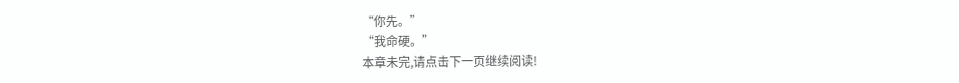“你先。”
“我命硬。”
本章未完,请点击下一页继续阅读!